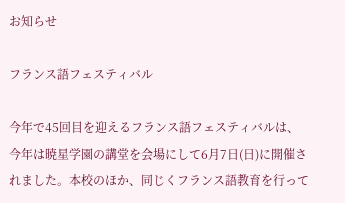お知らせ

フランス語フェスティバル

今年で45回目を迎えるフランス語フェスティバルは、今年は暁星学園の講堂を会場にして6月7日(日)に開催されました。本校のほか、同じくフランス語教育を行って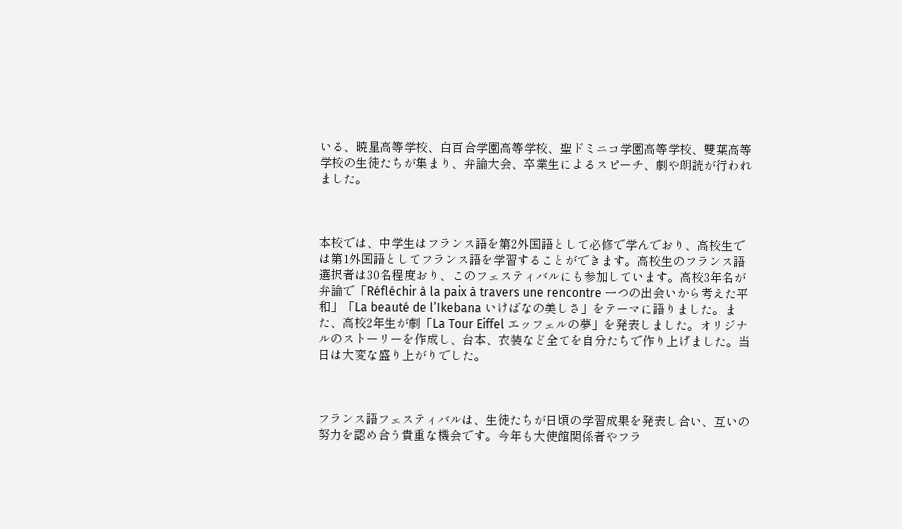いる、暁星高等学校、白百合学園高等学校、聖ドミニコ学園高等学校、雙葉高等学校の生徒たちが集まり、弁論大会、卒業生によるスピーチ、劇や朗読が行われました。



本校では、中学生はフランス語を第2外国語として必修で学んでおり、高校生では第1外国語としてフランス語を学習することができます。高校生のフランス語選択者は30名程度おり、このフェスティバルにも参加しています。高校3年名が弁論で「Réfléchir à la paix à travers une rencontre 一つの出会いから考えた平和」「La beauté de l’Ikebana いけばなの美しさ」をテーマに語りました。また、高校2年生が劇「La Tour Eiffel エッフェルの夢」を発表しました。オリジナルのストーリーを作成し、台本、衣装など全てを自分たちで作り上げました。当日は大変な盛り上がりでした。



フランス語フェスティバルは、生徒たちが日頃の学習成果を発表し合い、互いの努力を認め合う貴重な機会です。今年も大使館関係者やフラ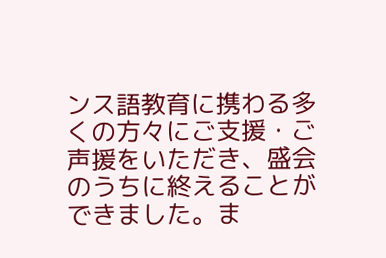ンス語教育に携わる多くの方々にご支援・ご声援をいただき、盛会のうちに終えることができました。ま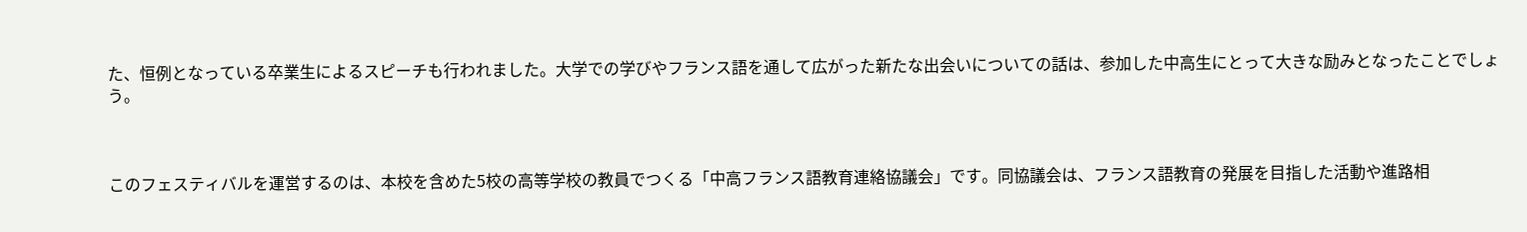た、恒例となっている卒業生によるスピーチも行われました。大学での学びやフランス語を通して広がった新たな出会いについての話は、参加した中高生にとって大きな励みとなったことでしょう。



このフェスティバルを運営するのは、本校を含めた5校の高等学校の教員でつくる「中高フランス語教育連絡協議会」です。同協議会は、フランス語教育の発展を目指した活動や進路相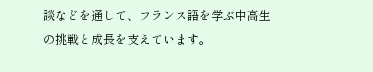談などを通して、フランス語を学ぶ中高生の挑戦と成長を支えています。